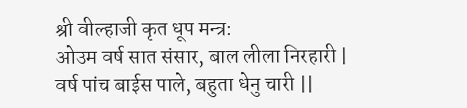श्री वील्हाजी कृत धूप मन्त्र:
ओउम वर्ष सात संसार, बाल लीला निरहारी |
वर्ष पांच बाईस पाले, बहुता धेनु चारी ||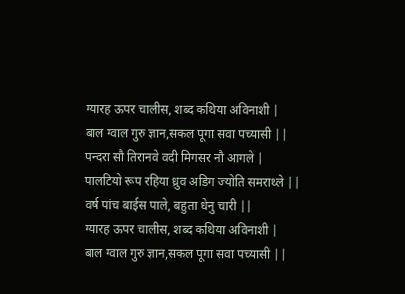ग्यारह ऊपर चालीस, शब्द कथिया अविनाशी |
बाल ग्वाल गुरु ज्ञान,सकल पूगा सवा पच्यासी ||
पन्दरा सौ तिरानवे वदी मिगसर नौ आगले |
पालटियो रूप रहिया ध्रुव अडिग ज्योति समराथ्ले ||
वर्ष पांच बाईस पाले, बहुता धेनु चारी ||
ग्यारह ऊपर चालीस, शब्द कथिया अविनाशी |
बाल ग्वाल गुरु ज्ञान,सकल पूगा सवा पच्यासी ||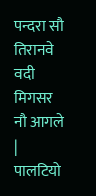पन्दरा सौ तिरानवे वदी मिगसर नौ आगले |
पालटियो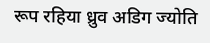रूप रहिया ध्रुव अडिग ज्योति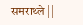समराथ्ले ||